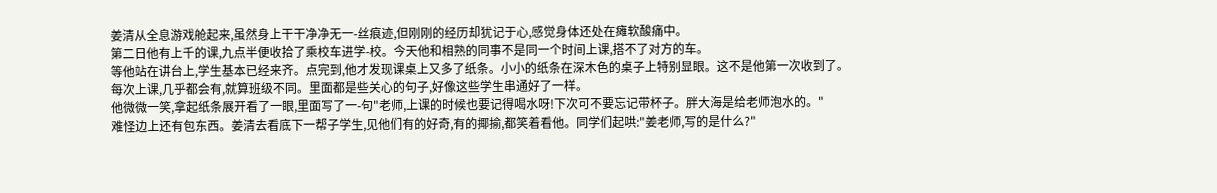姜清从全息游戏舱起来,虽然身上干干净净无一-丝痕迹,但刚刚的经历却犹记于心,感觉身体还处在瘫软酸痛中。
第二日他有上千的课,九点半便收拾了乘校车进学-校。今天他和相熟的同事不是同一个时间上课,搭不了对方的车。
等他站在讲台上,学生基本已经来齐。点完到,他才发现课桌上又多了纸条。小小的纸条在深木色的桌子上特别显眼。这不是他第一次收到了。每次上课,几乎都会有,就算班级不同。里面都是些关心的句子,好像这些学生串通好了一样。
他微微一笑,拿起纸条展开看了一眼,里面写了一-句"老师,上课的时候也要记得喝水呀!下次可不要忘记带杯子。胖大海是给老师泡水的。"
难怪边上还有包东西。姜清去看底下一帮子学生,见他们有的好奇,有的揶揄,都笑着看他。同学们起哄:"姜老师,写的是什么?"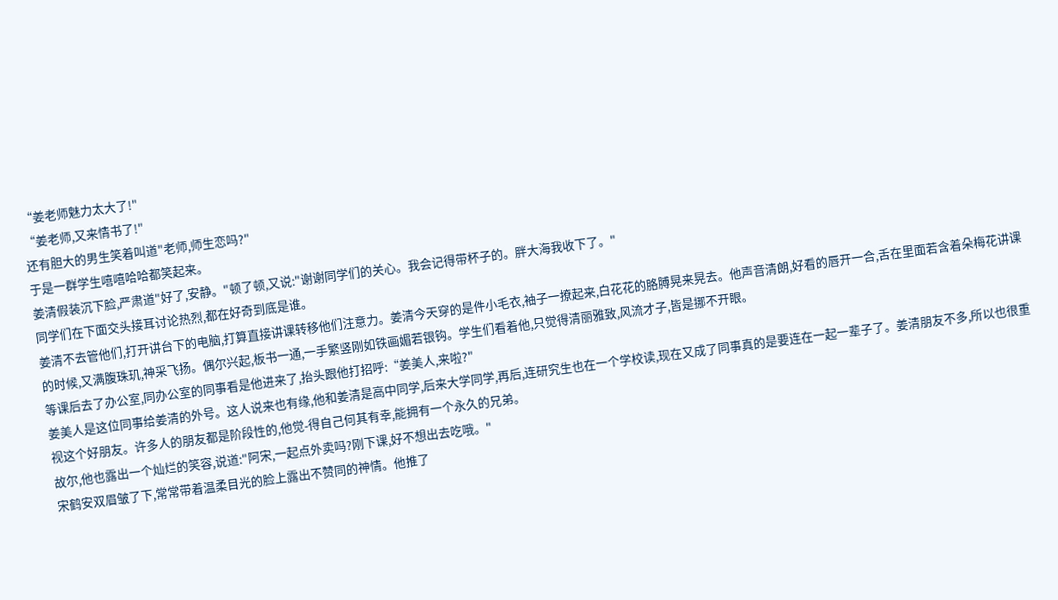“姜老师魅力太大了!"
“姜老师,又来情书了!"
还有胆大的男生笑着叫道"老师,师生恋吗?"
于是一群学生嘻嘻哈哈都笑起来。
姜清假装沉下脸,严肃道"好了,安静。"顿了顿,又说:"谢谢同学们的关心。我会记得带杯子的。胖大海我收下了。"
同学们在下面交头接耳讨论热烈,都在好奇到底是谁。
姜清不去管他们,打开讲台下的电脑,打算直接讲课转移他们注意力。姜清今天穿的是件小毛衣,袖子一撩起来,白花花的胳膊晃来晃去。他声音清朗,好看的唇开一合,舌在里面若含着朵梅花讲课的时候,又满腹珠玑,神采飞扬。偶尔兴起,板书一通,一手繁竖刚如铁画媚若银钩。学生们看着他,只觉得清丽雅致,风流才子,皆是挪不开眼。
等课后去了办公室,同办公室的同事看是他进来了,抬头跟他打招呼:“姜美人,来啦?"
姜美人是这位同事给姜清的外号。这人说来也有缘,他和姜清是高中同学,后来大学同学,再后,连研究生也在一个学校读,现在又成了同事真的是要连在一起一辈子了。姜清朋友不多,所以也很重视这个好朋友。许多人的朋友都是阶段性的,他觉-得自己何其有幸,能拥有一个永久的兄弟。
故尔,他也露出一个灿烂的笑容,说道:"阿宋,一起点外卖吗?刚下课,好不想出去吃哦。"
宋鹤安双眉皱了下,常常带着温柔目光的脸上露出不赞同的神情。他推了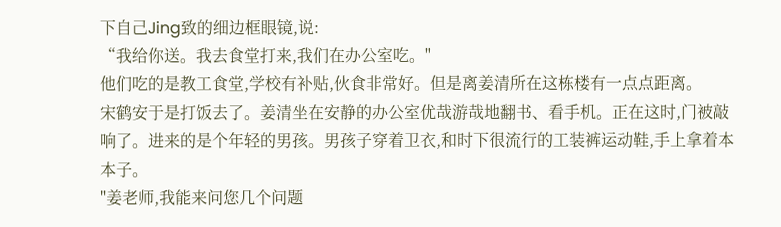下自己Jing致的细边框眼镜,说:
“我给你送。我去食堂打来,我们在办公室吃。"
他们吃的是教工食堂,学校有补贴,伙食非常好。但是离姜清所在这栋楼有一点点距离。
宋鹤安于是打饭去了。姜清坐在安静的办公室优哉游哉地翻书、看手机。正在这时,门被敲响了。进来的是个年轻的男孩。男孩子穿着卫衣,和时下很流行的工装裤运动鞋,手上拿着本本子。
"姜老师,我能来问您几个问题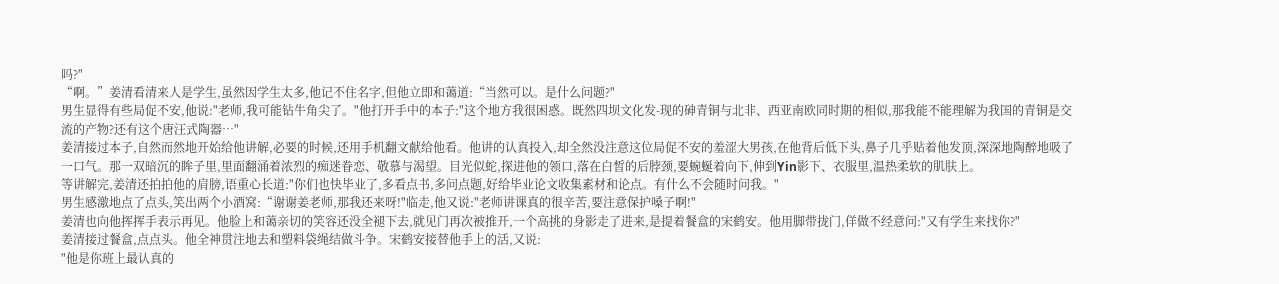吗?"
“啊。”姜清看清来人是学生,虽然因学生太多,他记不住名字,但他立即和蔼道:“当然可以。是什么问题?"
男生显得有些局促不安,他说:"老师,我可能钻牛角尖了。"他打开手中的本子:"这个地方我很困惑。既然四坝文化发-现的砷青铜与北非、西亚南欧同时期的相似,那我能不能理解为我国的青铜是交流的产物?还有这个唐汪式陶器…"
姜清接过本子,自然而然地开始给他讲解,必要的时候,还用手机翻文献给他看。他讲的认真投入,却全然没注意这位局促不安的羞涩大男孩,在他背后低下头,鼻子几乎贴着他发顶,深深地陶醉地吸了一口气。那一双暗沉的眸子里,里面翻涌着浓烈的痴迷眷恋、敬慕与渴望。目光似蛇,探进他的领口,落在白皙的后脖颈,要蜿蜒着向下,伸到Yin影下、衣服里,温热柔软的肌肤上。
等讲解完,姜清还拍拍他的肩膀,语重心长道:"你们也快毕业了,多看点书,多问点题,好给毕业论文收集素材和论点。有什么不会随时问我。"
男生感激地点了点头,笑出两个小酒窝:“谢谢姜老师,那我还来呀!"临走,他又说:"老师讲课真的很辛苦,要注意保护嗓子啊!"
姜清也向他挥挥手表示再见。他脸上和蔼亲切的笑容还没全褪下去,就见门再次被推开,一个高挑的身影走了进来,是提着餐盒的宋鹤安。他用脚带拢门,佯做不经意问:"又有学生来找你?"
姜清接过餐盒,点点头。他全神贯注地去和塑料袋绳结做斗争。宋鹤安接替他手上的活,又说:
"他是你班上最认真的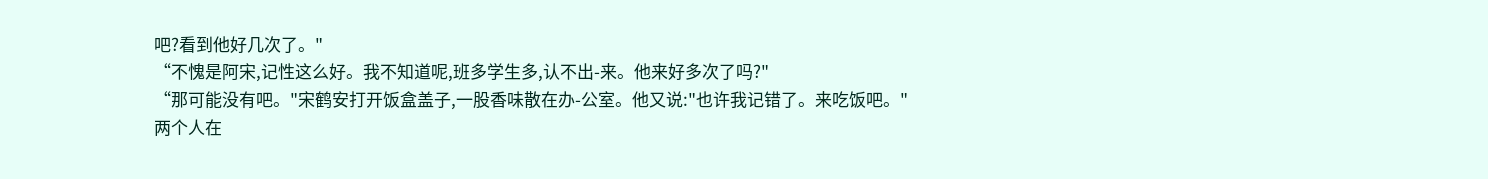吧?看到他好几次了。"
“不愧是阿宋,记性这么好。我不知道呢,班多学生多,认不出-来。他来好多次了吗?"
“那可能没有吧。"宋鹤安打开饭盒盖子,一股香味散在办-公室。他又说:"也许我记错了。来吃饭吧。"
两个人在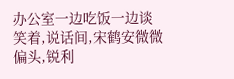办公室一边吃饭一边谈笑着,说话间,宋鹤安微微偏头,锐利